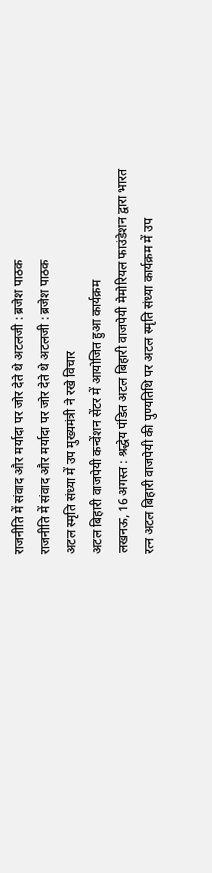राजनीति में संवाद और मर्यादा पर जोर देते थे अटलजी : ब्रजेश पाठक
राजनीति में संवाद और मर्यादा पर जोर देते थे अटलजी : ब्रजेश पाठक
अटल स्मृति संध्या में उप मुख्यमंत्री ने रखे विचार
अटल बिहारी वाजपेयी कन्वेंशन सेंटर में आयोजित हुआ कार्यक्रम
लखनऊ, 16 अगस्त : श्रद्धेय पंडित अटल बिहारी वाजपेयी मेमोरियल फाउंडेशन द्वारा भारत रत्न अटल बिहारी वाजपेयी की पुण्यतिथि पर अटल स्मृति संध्या कार्यक्रम में उप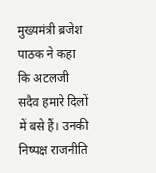मुख्यमंत्री ब्रजेश पाठक ने कहा कि अटलजी सदैव हमारे दिलों में बसे हैं। उनकी निष्पक्ष राजनीति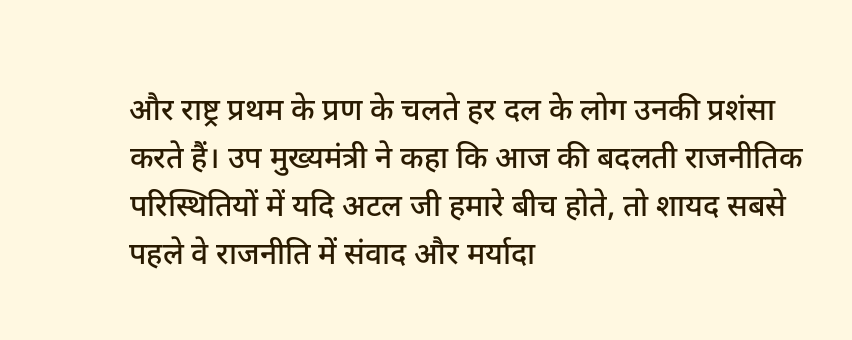और राष्ट्र प्रथम के प्रण के चलते हर दल के लोग उनकी प्रशंसा करते हैं। उप मुख्यमंत्री ने कहा कि आज की बदलती राजनीतिक परिस्थितियों में यदि अटल जी हमारे बीच होते, तो शायद सबसे पहले वे राजनीति में संवाद और मर्यादा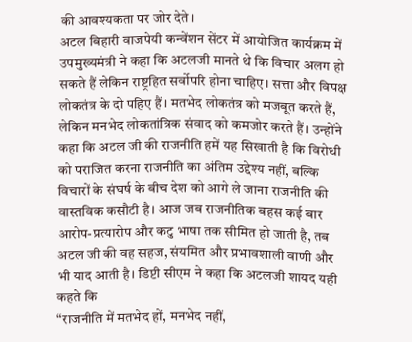की आवश्यकता पर जोर देते।
अटल बिहारी वाजपेयी कन्वेंशन सेंटर में आयोजित कार्यक्रम में उपमुख्यमंत्री ने कहा कि अटलजी मानते थे कि विचार अलग हो सकते हैं लेकिन राष्ट्रहित सर्वोपरि होना चाहिए। सत्ता और विपक्ष लोकतंत्र के दो पहिए हैं। मतभेद लोकतंत्र को मजबूत करते हैं, लेकिन मनभेद लोकतांत्रिक संवाद को कमजोर करते हैं। उन्होंने कहा कि अटल जी की राजनीति हमें यह सिखाती है कि विरोधी को पराजित करना राजनीति का अंतिम उद्देश्य नहीं, बल्कि विचारों के संघर्ष के बीच देश को आगे ले जाना राजनीति की वास्तविक कसौटी है। आज जब राजनीतिक बहस कई बार आरोप-प्रत्यारोप और कटु भाषा तक सीमित हो जाती है, तब अटल जी की वह सहज, संयमित और प्रभावशाली वाणी और भी याद आती है। डिप्टी सीएम ने कहा कि अटलजी शायद यही कहते कि
“राजनीति में मतभेद हों, मनभेद नहीं,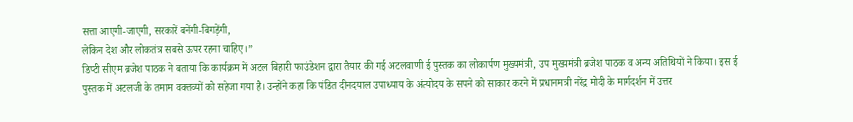सत्ता आएगी-जाएगी, सरकारें बनेंगी-बिगड़ेंगी,
लेकिन देश और लोकतंत्र सबसे ऊपर रहना चाहिए।”
डिप्टी सीएम ब्रजेश पाठक ने बताया कि कार्यक्रम में अटल बिहारी फाउंडेशन द्वारा तैयार की गई अटलवाणी ई पुस्तक का लोकार्पण मुख्यमंत्री, उप मुख्यमंत्री ब्रजेश पाठक व अन्य अतिथियों ने किया। इस ई पुस्तक में अटलजी के तमाम वक्तव्यों को सहेजा गया है। उन्होंने कहा कि पंडित दीनदयाल उपाध्याय के अंत्योदय के सपने को साकार करने में प्रधानमत्री नरेंद्र मोदी के मार्गदर्शन में उत्तर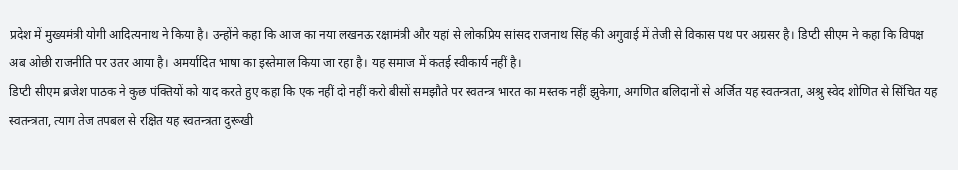प्रदेश में मुख्यमंत्री योगी आदित्यनाथ ने किया है। उन्होंने कहा कि आज का नया लखनऊ रक्षामंत्री और यहां से लोकप्रिय सांसद राजनाथ सिंह की अगुवाई में तेजी से विकास पथ पर अग्रसर है। डिप्टी सीएम ने कहा कि विपक्ष अब ओछी राजनीति पर उतर आया है। अमर्यादित भाषा का इस्तेमाल किया जा रहा है। यह समाज में कतई स्वीकार्य नहीं है।
डिप्टी सीएम ब्रजेश पाठक ने कुछ पंक्तियों को याद करते हुए कहा कि एक नहीं दो नहीं करो बीसों समझौते पर स्वतन्त्र भारत का मस्तक नहीं झुकेगा, अगणित बलिदानों से अर्जित यह स्वतन्त्रता, अश्रु स्वेद शोणित से सिंचित यह स्वतन्त्रता, त्याग तेज तपबल से रक्षित यह स्वतन्त्रता दुरूखी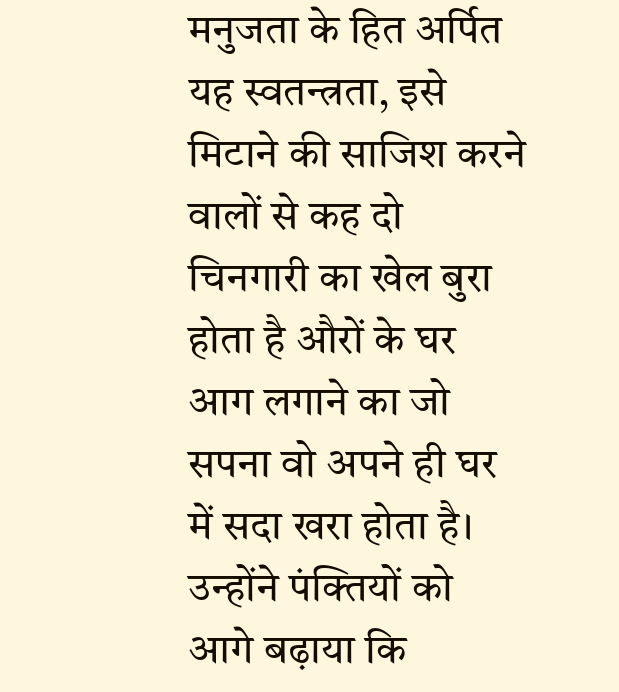मनुजता के हित अर्पित यह स्वतन्त्रता, इसे मिटाने की साजिश करने वालों से कह दो चिनगारी का खेल बुरा होता है औरों के घर आग लगाने का जो सपना वो अपने ही घर में सदा खरा होता है।
उन्होंने पंक्तियों को आगे बढ़ाया कि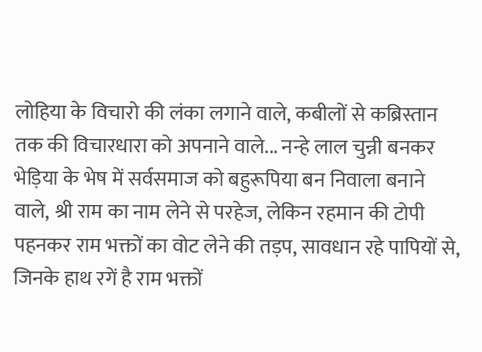लोहिया के विचारो की लंका लगाने वाले, कबीलों से कब्रिस्तान तक की विचारधारा को अपनाने वाले... नन्हे लाल चुन्नी बनकर भेड़िया के भेष में सर्वसमाज को बहुरूपिया बन निवाला बनाने वाले, श्री राम का नाम लेने से परहेज, लेकिन रहमान की टोपी पहनकर राम भक्तों का वोट लेने की तड़प, सावधान रहे पापियों से, जिनके हाथ रगें है राम भक्तों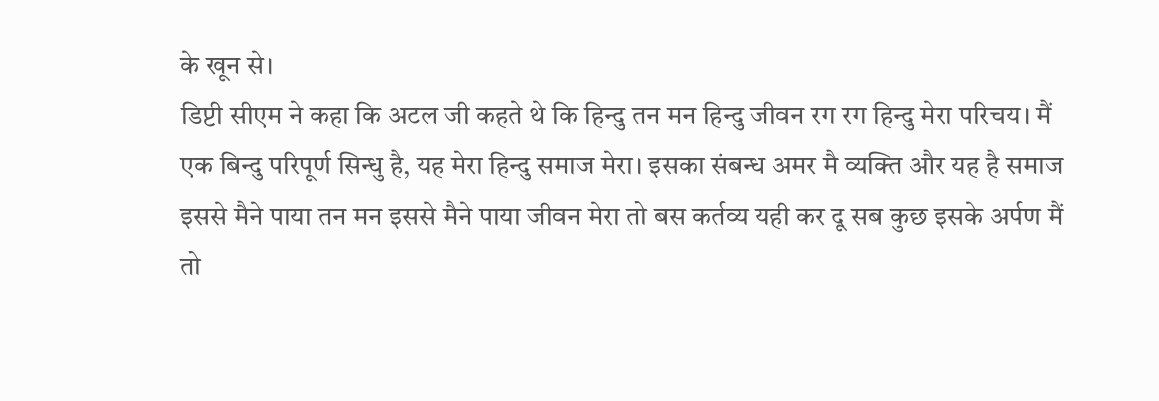के खून से।
डिप्टी सीएम ने कहा कि अटल जी कहते थे कि हिन्दु तन मन हिन्दु जीवन रग रग हिन्दु मेरा परिचय। मैं एक बिन्दु परिपूर्ण सिन्धु है, यह मेरा हिन्दु समाज मेरा। इसका संबन्ध अमर मै व्यक्ति और यह है समाज इससे मैने पाया तन मन इससे मैने पाया जीवन मेरा तो बस कर्तव्य यही कर दू सब कुछ इसके अर्पण मैं तो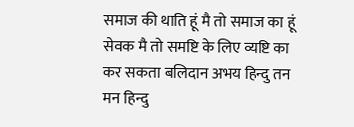समाज की थाति हूं मै तो समाज का हूं सेवक मै तो समष्टि के लिए व्यष्टि का कर सकता बलिदान अभय हिन्दु तन मन हिन्दु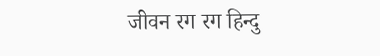जीवन रग रग हिन्दु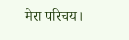मेरा परिचय।